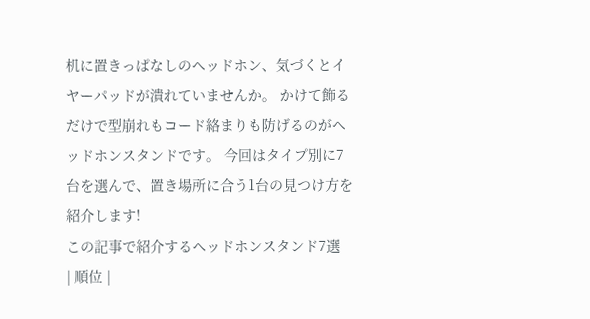机に置きっぱなしのヘッドホン、気づくとイヤーパッドが潰れていませんか。 かけて飾るだけで型崩れもコード絡まりも防げるのがヘッドホンスタンドです。 今回はタイプ別に7台を選んで、置き場所に合う1台の見つけ方を紹介します!
この記事で紹介するヘッドホンスタンド7選
| 順位 |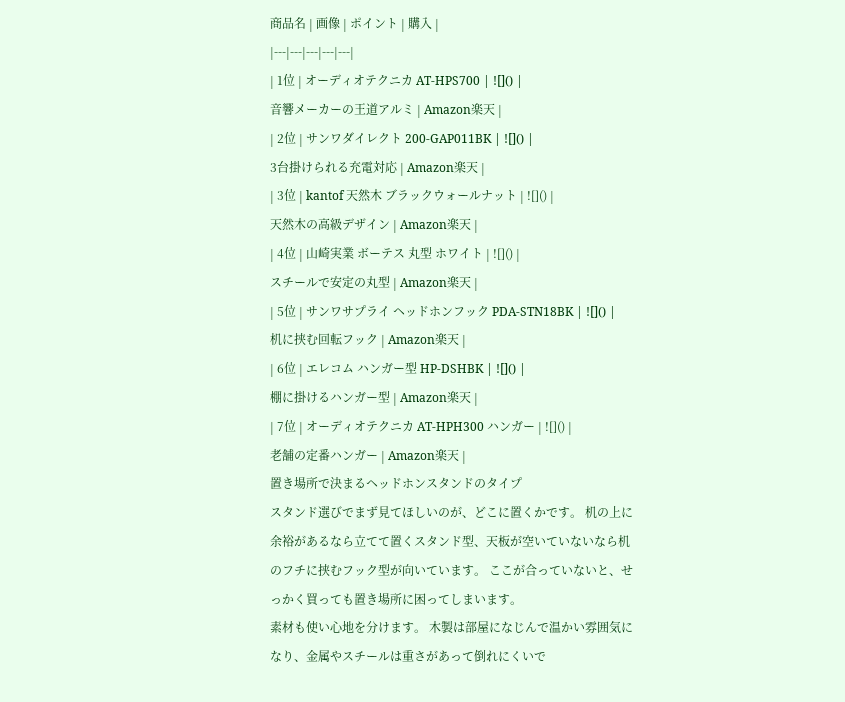商品名 | 画像 | ポイント | 購入 |
|---|---|---|---|---|
| 1位 | オーディオテクニカ AT-HPS700 | ![]() |
音響メーカーの王道アルミ | Amazon楽天 |
| 2位 | サンワダイレクト 200-GAP011BK | ![]() |
3台掛けられる充電対応 | Amazon楽天 |
| 3位 | kantof 天然木 ブラックウォールナット | ![]() |
天然木の高級デザイン | Amazon楽天 |
| 4位 | 山崎実業 ボーテス 丸型 ホワイト | ![]() |
スチールで安定の丸型 | Amazon楽天 |
| 5位 | サンワサプライ ヘッドホンフック PDA-STN18BK | ![]() |
机に挟む回転フック | Amazon楽天 |
| 6位 | エレコム ハンガー型 HP-DSHBK | ![]() |
棚に掛けるハンガー型 | Amazon楽天 |
| 7位 | オーディオテクニカ AT-HPH300 ハンガー | ![]() |
老舗の定番ハンガー | Amazon楽天 |
置き場所で決まるヘッドホンスタンドのタイプ
スタンド選びでまず見てほしいのが、どこに置くかです。 机の上に余裕があるなら立てて置くスタンド型、天板が空いていないなら机のフチに挟むフック型が向いています。 ここが合っていないと、せっかく買っても置き場所に困ってしまいます。
素材も使い心地を分けます。 木製は部屋になじんで温かい雰囲気になり、金属やスチールは重さがあって倒れにくいで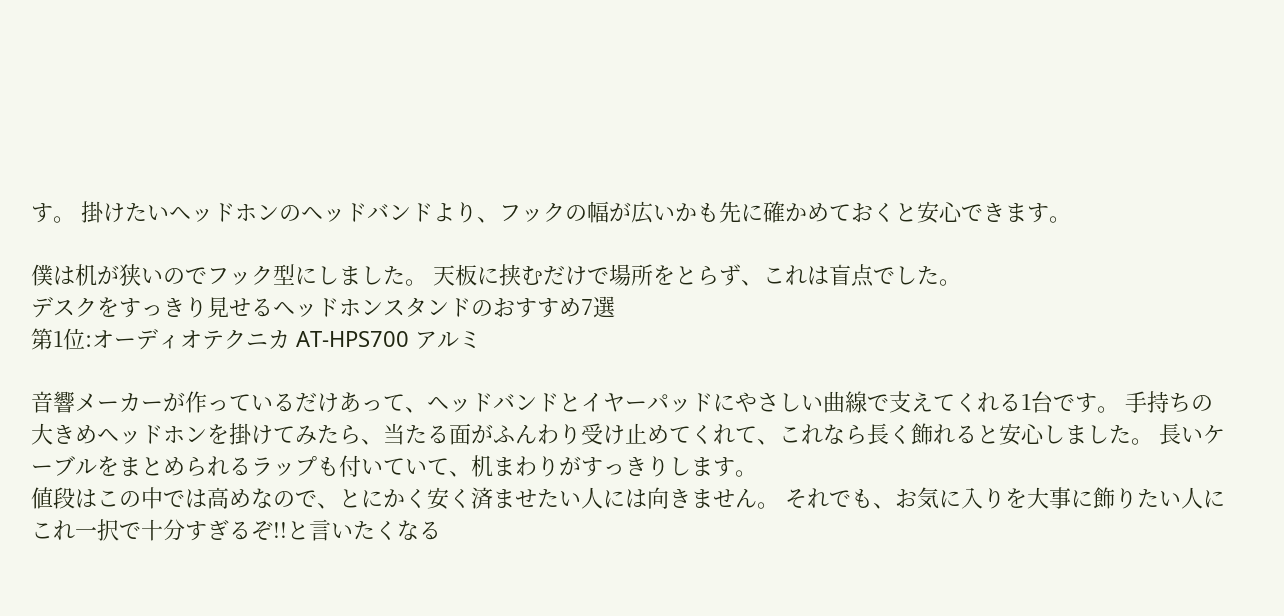す。 掛けたいヘッドホンのヘッドバンドより、フックの幅が広いかも先に確かめておくと安心できます。

僕は机が狭いのでフック型にしました。 天板に挟むだけで場所をとらず、これは盲点でした。
デスクをすっきり見せるヘッドホンスタンドのおすすめ7選
第1位:オーディオテクニカ AT-HPS700 アルミ

音響メーカーが作っているだけあって、ヘッドバンドとイヤーパッドにやさしい曲線で支えてくれる1台です。 手持ちの大きめヘッドホンを掛けてみたら、当たる面がふんわり受け止めてくれて、これなら長く飾れると安心しました。 長いケーブルをまとめられるラップも付いていて、机まわりがすっきりします。
値段はこの中では高めなので、とにかく安く済ませたい人には向きません。 それでも、お気に入りを大事に飾りたい人にこれ一択で十分すぎるぞ!!と言いたくなる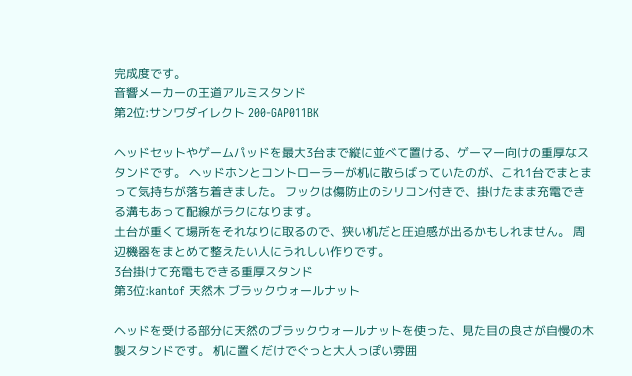完成度です。
音響メーカーの王道アルミスタンド
第2位:サンワダイレクト 200-GAP011BK

ヘッドセットやゲームパッドを最大3台まで縦に並べて置ける、ゲーマー向けの重厚なスタンドです。 ヘッドホンとコントローラーが机に散らばっていたのが、これ1台でまとまって気持ちが落ち着きました。 フックは傷防止のシリコン付きで、掛けたまま充電できる溝もあって配線がラクになります。
土台が重くて場所をそれなりに取るので、狭い机だと圧迫感が出るかもしれません。 周辺機器をまとめて整えたい人にうれしい作りです。
3台掛けて充電もできる重厚スタンド
第3位:kantof 天然木 ブラックウォールナット

ヘッドを受ける部分に天然のブラックウォールナットを使った、見た目の良さが自慢の木製スタンドです。 机に置くだけでぐっと大人っぽい雰囲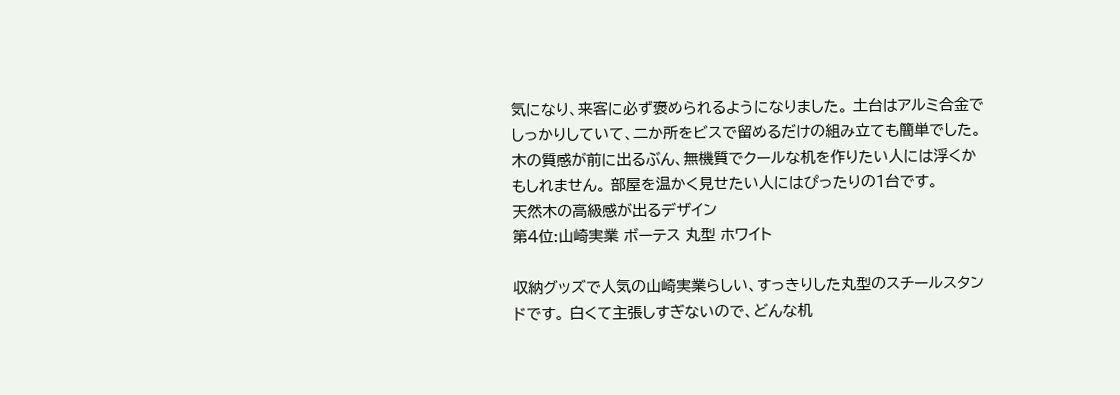気になり、来客に必ず褒められるようになりました。 土台はアルミ合金でしっかりしていて、二か所をビスで留めるだけの組み立ても簡単でした。
木の質感が前に出るぶん、無機質でクールな机を作りたい人には浮くかもしれません。 部屋を温かく見せたい人にはぴったりの1台です。
天然木の高級感が出るデザイン
第4位:山崎実業 ボーテス 丸型 ホワイト

収納グッズで人気の山崎実業らしい、すっきりした丸型のスチールスタンドです。 白くて主張しすぎないので、どんな机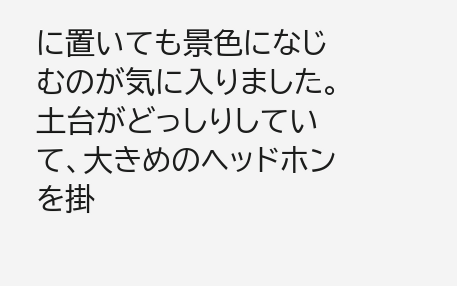に置いても景色になじむのが気に入りました。 土台がどっしりしていて、大きめのヘッドホンを掛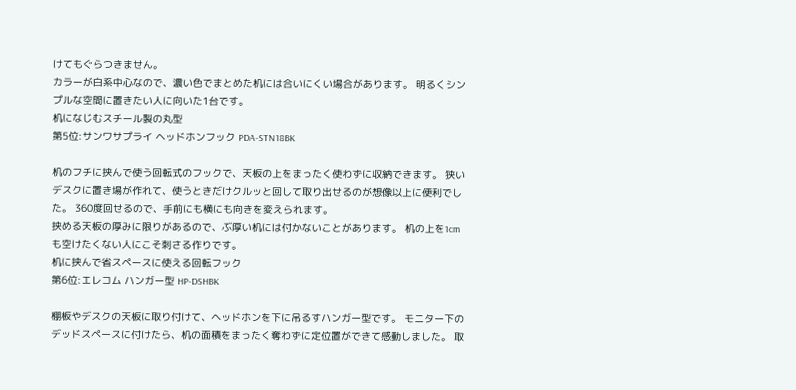けてもぐらつきません。
カラーが白系中心なので、濃い色でまとめた机には合いにくい場合があります。 明るくシンプルな空間に置きたい人に向いた1台です。
机になじむスチール製の丸型
第5位:サンワサプライ ヘッドホンフック PDA-STN18BK

机のフチに挟んで使う回転式のフックで、天板の上をまったく使わずに収納できます。 狭いデスクに置き場が作れて、使うときだけクルッと回して取り出せるのが想像以上に便利でした。 360度回せるので、手前にも横にも向きを変えられます。
挟める天板の厚みに限りがあるので、ぶ厚い机には付かないことがあります。 机の上を1cmも空けたくない人にこそ刺さる作りです。
机に挟んで省スペースに使える回転フック
第6位:エレコム ハンガー型 HP-DSHBK

棚板やデスクの天板に取り付けて、ヘッドホンを下に吊るすハンガー型です。 モニター下のデッドスペースに付けたら、机の面積をまったく奪わずに定位置ができて感動しました。 取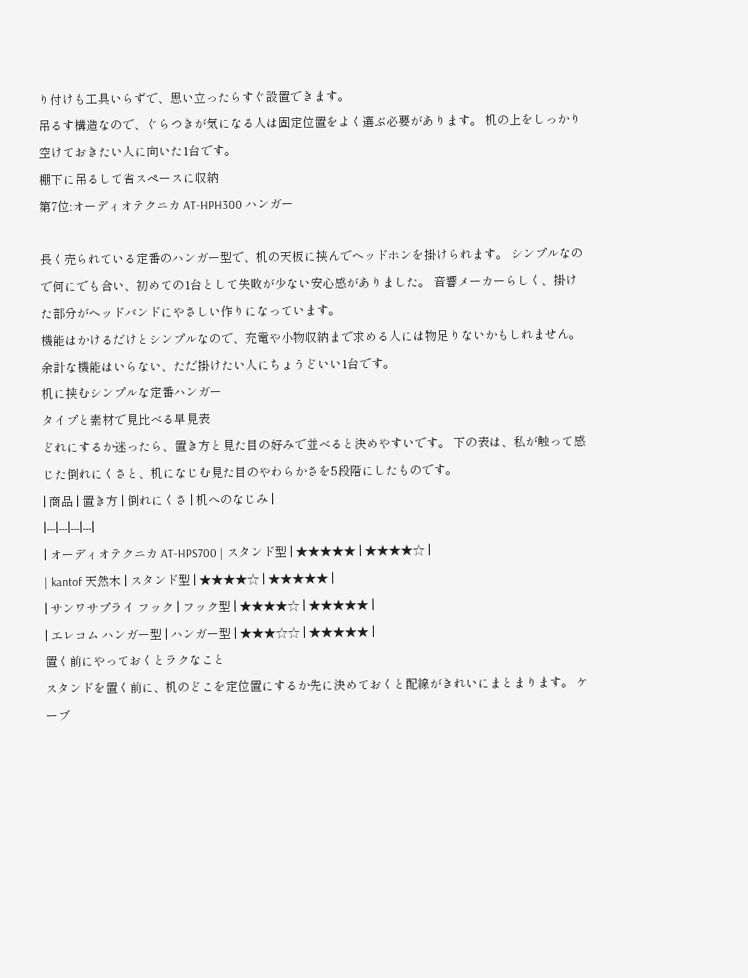り付けも工具いらずで、思い立ったらすぐ設置できます。
吊るす構造なので、ぐらつきが気になる人は固定位置をよく選ぶ必要があります。 机の上をしっかり空けておきたい人に向いた1台です。
棚下に吊るして省スペースに収納
第7位:オーディオテクニカ AT-HPH300 ハンガー

長く売られている定番のハンガー型で、机の天板に挟んでヘッドホンを掛けられます。 シンプルなので何にでも合い、初めての1台として失敗が少ない安心感がありました。 音響メーカーらしく、掛けた部分がヘッドバンドにやさしい作りになっています。
機能はかけるだけとシンプルなので、充電や小物収納まで求める人には物足りないかもしれません。 余計な機能はいらない、ただ掛けたい人にちょうどいい1台です。
机に挟むシンプルな定番ハンガー
タイプと素材で見比べる早見表
どれにするか迷ったら、置き方と見た目の好みで並べると決めやすいです。 下の表は、私が触って感じた倒れにくさと、机になじむ見た目のやわらかさを5段階にしたものです。
| 商品 | 置き方 | 倒れにくさ | 机へのなじみ |
|---|---|---|---|
| オーディオテクニカ AT-HPS700 | スタンド型 | ★★★★★ | ★★★★☆ |
| kantof 天然木 | スタンド型 | ★★★★☆ | ★★★★★ |
| サンワサプライ フック | フック型 | ★★★★☆ | ★★★★★ |
| エレコム ハンガー型 | ハンガー型 | ★★★☆☆ | ★★★★★ |
置く前にやっておくとラクなこと
スタンドを置く前に、机のどこを定位置にするか先に決めておくと配線がきれいにまとまります。 ケーブ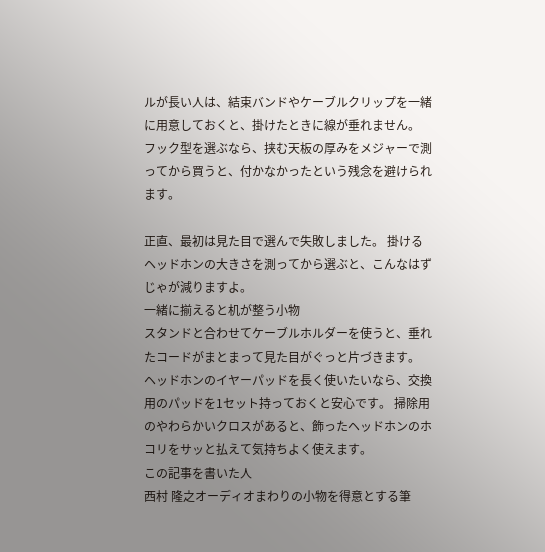ルが長い人は、結束バンドやケーブルクリップを一緒に用意しておくと、掛けたときに線が垂れません。 フック型を選ぶなら、挟む天板の厚みをメジャーで測ってから買うと、付かなかったという残念を避けられます。

正直、最初は見た目で選んで失敗しました。 掛けるヘッドホンの大きさを測ってから選ぶと、こんなはずじゃが減りますよ。
一緒に揃えると机が整う小物
スタンドと合わせてケーブルホルダーを使うと、垂れたコードがまとまって見た目がぐっと片づきます。 ヘッドホンのイヤーパッドを長く使いたいなら、交換用のパッドを1セット持っておくと安心です。 掃除用のやわらかいクロスがあると、飾ったヘッドホンのホコリをサッと払えて気持ちよく使えます。
この記事を書いた人
西村 隆之オーディオまわりの小物を得意とする筆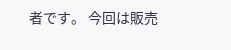者です。 今回は販売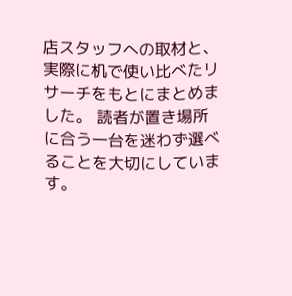店スタッフへの取材と、実際に机で使い比べたリサーチをもとにまとめました。 読者が置き場所に合う一台を迷わず選べることを大切にしています。